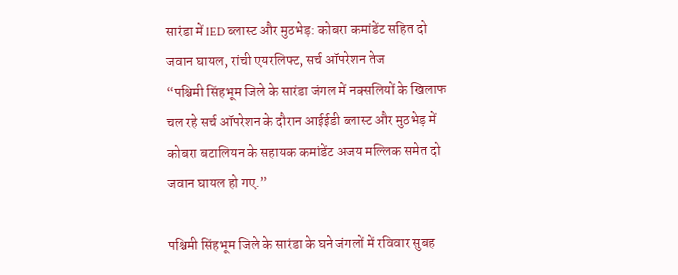सारंडा में IED ब्लास्ट और मुठभेड़: कोबरा कमांडेंट सहित दो जवान घायल, रांची एयरलिफ्ट, सर्च ऑपरेशन तेज
“पश्चिमी सिंहभूम जिले के सारंडा जंगल में नक्सलियों के खिलाफ चल रहे सर्च ऑपरेशन के दौरान आईईडी ब्लास्ट और मुठभेड़ में कोबरा बटालियन के सहायक कमांडेंट अजय मल्लिक समेत दो जवान घायल हो गए.”

पश्चिमी सिंहभूम जिले के सारंडा के घने जंगलों में रविवार सुबह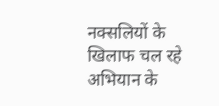नक्सलियों के खिलाफ चल रहे अभियान के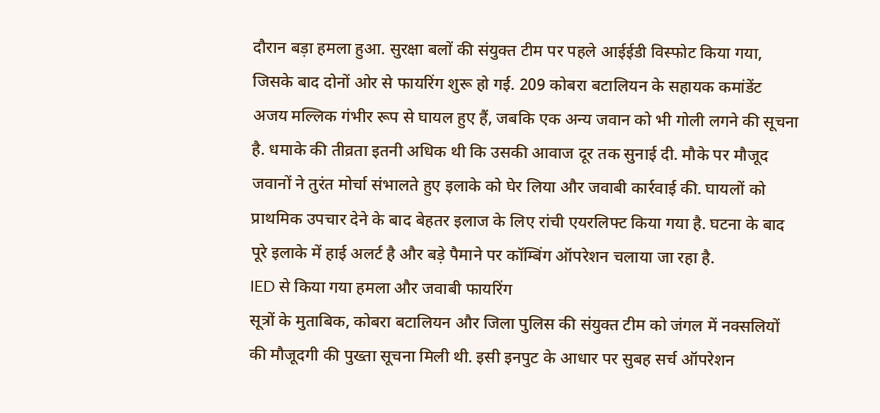दौरान बड़ा हमला हुआ. सुरक्षा बलों की संयुक्त टीम पर पहले आईईडी विस्फोट किया गया, जिसके बाद दोनों ओर से फायरिंग शुरू हो गई. 209 कोबरा बटालियन के सहायक कमांडेंट अजय मल्लिक गंभीर रूप से घायल हुए हैं, जबकि एक अन्य जवान को भी गोली लगने की सूचना है. धमाके की तीव्रता इतनी अधिक थी कि उसकी आवाज दूर तक सुनाई दी. मौके पर मौजूद जवानों ने तुरंत मोर्चा संभालते हुए इलाके को घेर लिया और जवाबी कार्रवाई की. घायलों को प्राथमिक उपचार देने के बाद बेहतर इलाज के लिए रांची एयरलिफ्ट किया गया है. घटना के बाद पूरे इलाके में हाई अलर्ट है और बड़े पैमाने पर कॉम्बिंग ऑपरेशन चलाया जा रहा है.
IED से किया गया हमला और जवाबी फायरिंग
सूत्रों के मुताबिक, कोबरा बटालियन और जिला पुलिस की संयुक्त टीम को जंगल में नक्सलियों की मौजूदगी की पुख्ता सूचना मिली थी. इसी इनपुट के आधार पर सुबह सर्च ऑपरेशन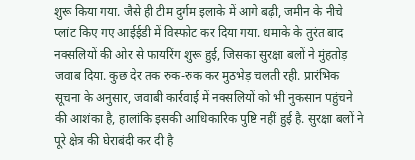शुरू किया गया. जैसे ही टीम दुर्गम इलाके में आगे बढ़ी, जमीन के नीचे प्लांट किए गए आईईडी में विस्फोट कर दिया गया. धमाके के तुरंत बाद नक्सलियों की ओर से फायरिंग शुरू हुई, जिसका सुरक्षा बलों ने मुंहतोड़ जवाब दिया. कुछ देर तक रुक-रुक कर मुठभेड़ चलती रही. प्रारंभिक सूचना के अनुसार, जवाबी कार्रवाई में नक्सलियों को भी नुकसान पहुंचने की आशंका है, हालांकि इसकी आधिकारिक पुष्टि नहीं हुई है. सुरक्षा बलों ने पूरे क्षेत्र की घेराबंदी कर दी है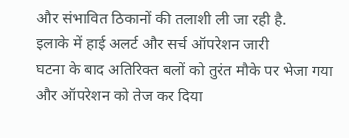और संभावित ठिकानों की तलाशी ली जा रही है.
इलाके में हाई अलर्ट और सर्च ऑपरेशन जारी
घटना के बाद अतिरिक्त बलों को तुरंत मौके पर भेजा गया और ऑपरेशन को तेज कर दिया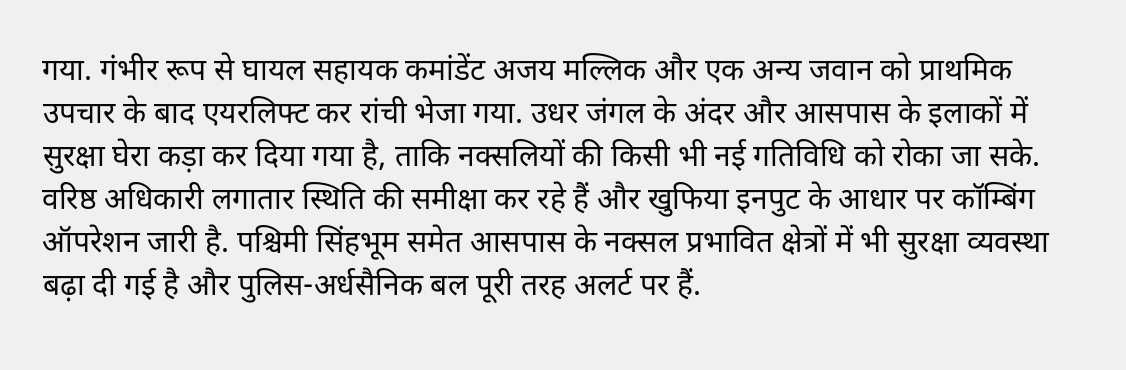गया. गंभीर रूप से घायल सहायक कमांडेंट अजय मल्लिक और एक अन्य जवान को प्राथमिक उपचार के बाद एयरलिफ्ट कर रांची भेजा गया. उधर जंगल के अंदर और आसपास के इलाकों में सुरक्षा घेरा कड़ा कर दिया गया है, ताकि नक्सलियों की किसी भी नई गतिविधि को रोका जा सके. वरिष्ठ अधिकारी लगातार स्थिति की समीक्षा कर रहे हैं और खुफिया इनपुट के आधार पर कॉम्बिंग ऑपरेशन जारी है. पश्चिमी सिंहभूम समेत आसपास के नक्सल प्रभावित क्षेत्रों में भी सुरक्षा व्यवस्था बढ़ा दी गई है और पुलिस-अर्धसैनिक बल पूरी तरह अलर्ट पर हैं.